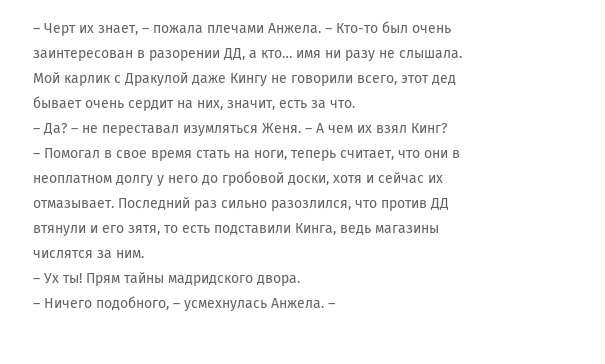– Черт их знает, – пожала плечами Анжела. – Кто-то был очень заинтересован в разорении ДД, а кто… имя ни разу не слышала. Мой карлик с Дракулой даже Кингу не говорили всего, этот дед бывает очень сердит на них, значит, есть за что.
– Да? – не переставал изумляться Женя. – А чем их взял Кинг?
– Помогал в свое время стать на ноги, теперь считает, что они в неоплатном долгу у него до гробовой доски, хотя и сейчас их отмазывает. Последний раз сильно разозлился, что против ДД втянули и его зятя, то есть подставили Кинга, ведь магазины числятся за ним.
– Ух ты! Прям тайны мадридского двора.
– Ничего подобного, – усмехнулась Анжела. –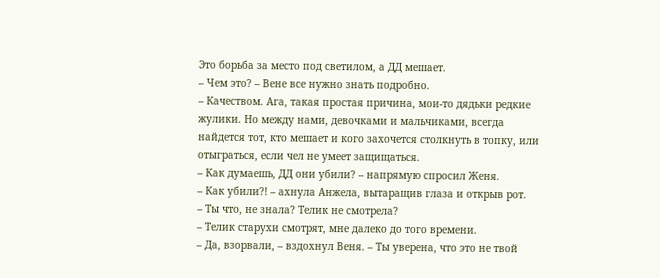Это борьба за место под светилом, а ДД мешает.
– Чем это? – Вене все нужно знать подробно.
– Качеством. Ага, такая простая причина, мои-то дядьки редкие жулики. Но между нами, девочками и мальчиками, всегда найдется тот, кто мешает и кого захочется столкнуть в топку, или отыграться, если чел не умеет защищаться.
– Как думаешь, ДД они убили? – напрямую спросил Женя.
– Как убили?! – ахнула Анжела, вытаращив глаза и открыв рот.
– Ты что, не знала? Телик не смотрела?
– Телик старухи смотрят, мне далеко до того времени.
– Да, взорвали, – вздохнул Веня. – Ты уверена, что это не твой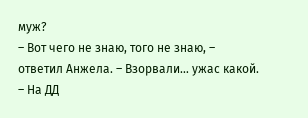муж?
– Вот чего не знаю, того не знаю, – ответил Анжела. – Взорвали… ужас какой.
– На ДД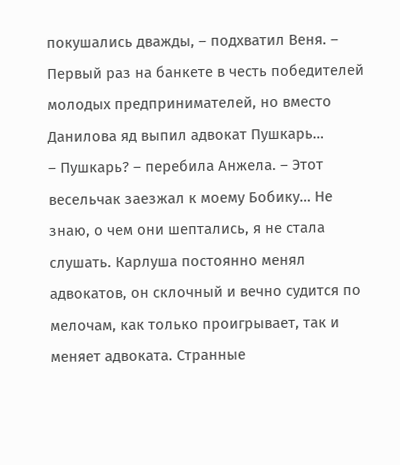покушались дважды, – подхватил Веня. – Первый раз на банкете в честь победителей молодых предпринимателей, но вместо Данилова яд выпил адвокат Пушкарь…
– Пушкарь? – перебила Анжела. – Этот весельчак заезжал к моему Бобику… Не знаю, о чем они шептались, я не стала слушать. Карлуша постоянно менял адвокатов, он склочный и вечно судится по мелочам, как только проигрывает, так и меняет адвоката. Странные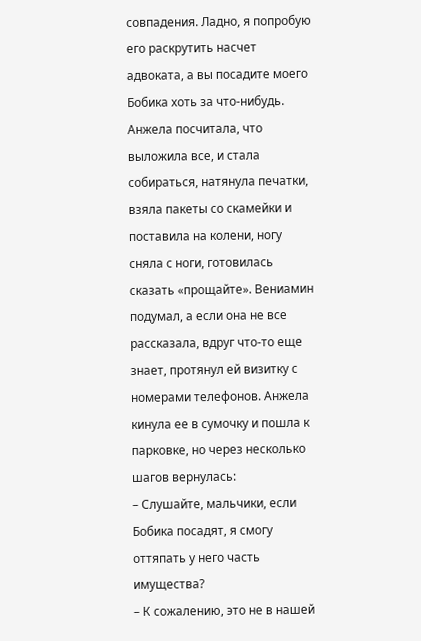совпадения. Ладно, я попробую его раскрутить насчет адвоката, а вы посадите моего Бобика хоть за что-нибудь.
Анжела посчитала, что выложила все, и стала собираться, натянула печатки, взяла пакеты со скамейки и поставила на колени, ногу сняла с ноги, готовилась сказать «прощайте». Вениамин подумал, а если она не все рассказала, вдруг что-то еще знает, протянул ей визитку с номерами телефонов. Анжела кинула ее в сумочку и пошла к парковке, но через несколько шагов вернулась:
– Слушайте, мальчики, если Бобика посадят, я смогу оттяпать у него часть имущества?
– К сожалению, это не в нашей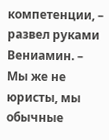компетенции, – развел руками Вениамин. – Мы же не юристы, мы обычные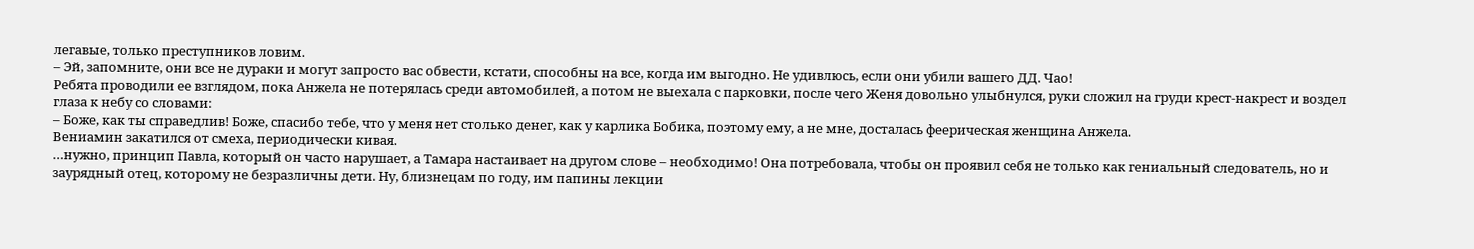легавые, только преступников ловим.
– Эй, запомните, они все не дураки и могут запросто вас обвести, кстати, способны на все, когда им выгодно. Не удивлюсь, если они убили вашего ДД. Чао!
Ребята проводили ее взглядом, пока Анжела не потерялась среди автомобилей, а потом не выехала с парковки, после чего Женя довольно улыбнулся, руки сложил на груди крест-накрест и воздел глаза к небу со словами:
– Боже, как ты справедлив! Боже, спасибо тебе, что у меня нет столько денег, как у карлика Бобика, поэтому ему, а не мне, досталась феерическая женщина Анжела.
Вениамин закатился от смеха, периодически кивая.
…нужно, принцип Павла, который он часто нарушает, а Тамара настаивает на другом слове – необходимо! Она потребовала, чтобы он проявил себя не только как гениальный следователь, но и заурядный отец, которому не безразличны дети. Ну, близнецам по году, им папины лекции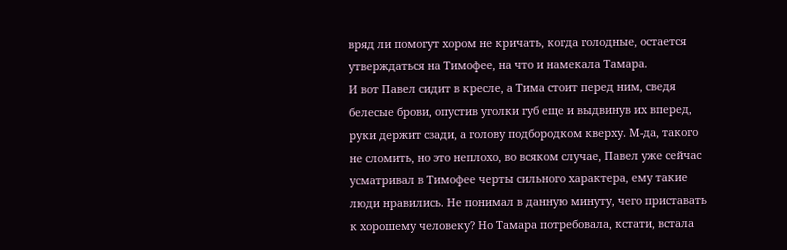вряд ли помогут хором не кричать, когда голодные, остается утверждаться на Тимофее, на что и намекала Тамара.
И вот Павел сидит в кресле, а Тима стоит перед ним, сведя белесые брови, опустив уголки губ еще и выдвинув их вперед, руки держит сзади, а голову подбородком кверху. М-да, такого не сломить, но это неплохо, во всяком случае, Павел уже сейчас усматривал в Тимофее черты сильного характера, ему такие люди нравились. Не понимал в данную минуту, чего приставать к хорошему человеку? Но Тамара потребовала, кстати, встала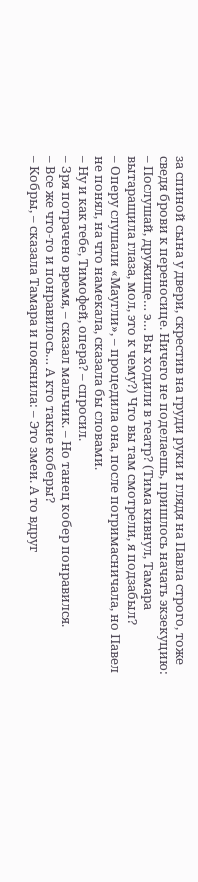за спиной сына у двери, скрестив на груди руки и глядя на Павла строго, тоже сведя брови к переносице. Ничего не поделаешь, пришлось начать экзекуцию:
– Послушай, дружище… э… Вы ходили в театр? (Тима кивнул, Тамара вытаращила глаза, мол, это к чему?) Что вы там смотрели, я подзабыл?
– Оперу слушали «Маугли», – процедила она, после погримасничала, но Павел не понял, на что намекала, сказала бы словами.
– Ну и как тебе, Тимофей, опера? – спросил.
– Зря потрачено время, – сказал мальчик. – Но танец кобер понравился.
– Все же что-то и понравилось… А кто такие коберы?
– Кобры, – сказала Тамара и пояснила: – Это змеи. А то вдруг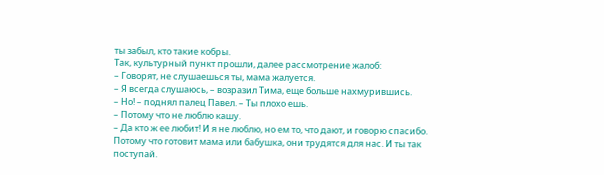ты забыл, кто такие кобры.
Так, культурный пункт прошли, далее рассмотрение жалоб:
– Говорят, не слушаешься ты, мама жалуется.
– Я всегда слушаюсь, – возразил Тима, еще больше нахмурившись.
– Но! – поднял палец Павел. – Ты плохо ешь.
– Потому что не люблю кашу.
– Да кто ж ее любит! И я не люблю, но ем то, что дают, и говорю спасибо. Потому что готовит мама или бабушка, они трудятся для нас. И ты так поступай.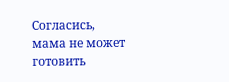Согласись, мама не может готовить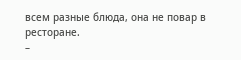всем разные блюда, она не повар в ресторане.
–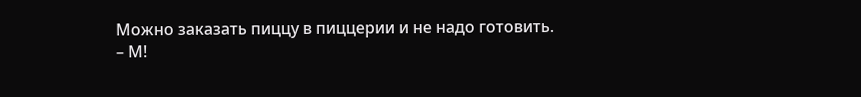Можно заказать пиццу в пиццерии и не надо готовить.
– М!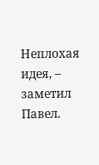Неплохая идея, – заметил Павел.